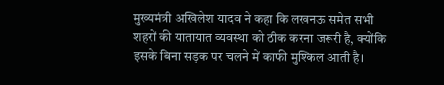मुख्यमंत्री अखिलेश यादव ने कहा कि लखनऊ समेत सभी शहरों की यातायात व्यवस्था को ठीक करना जरूरी है, क्योंकि इसके बिना सड़क पर चलने में काफी मुश्किल आती है।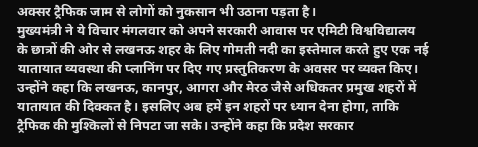अक्सर ट्रैफिक जाम से लोगों को नुकसान भी उठाना पड़ता है।
मुख्यमंत्री ने ये विचार मंगलवार को अपने सरकारी आवास पर एमिटी विश्वविद्यालय के छात्रों की ओर से लखनऊ शहर के लिए गोमती नदी का इस्तेमाल करते हुए एक नई यातायात व्यवस्था की प्लानिंग पर दिए गए प्रस्तुतिकरण के अवसर पर व्यक्त किए।
उन्होंने कहा कि लखनऊ, कानपुर, आगरा और मेरठ जैसे अधिकतर प्रमुख शहरों में यातायात की दिक्कत है। इसलिए अब हमें इन शहरों पर ध्यान देना होगा, ताकि ट्रैफिक की मुश्किलों से निपटा जा सके। उन्होंने कहा कि प्रदेश सरकार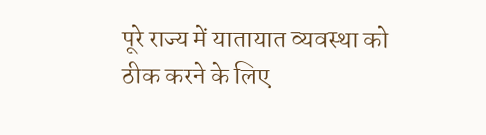पूरे राज्य में यातायात व्यवस्था को ठीक करने के लिए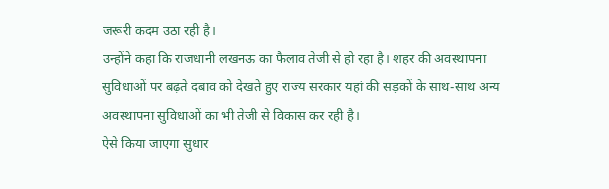जरूरी कदम उठा रही है।
उन्होंने कहा कि राजधानी लखनऊ का फैलाव तेजी से हो रहा है। शहर की अवस्थापना सुविधाओं पर बढ़ते दबाव को देखते हुए राज्य सरकार यहां की सड़कों के साथ-साथ अन्य अवस्थापना सुविधाओं का भी तेजी से विकास कर रही है।
ऐसे किया जाएगा सुधार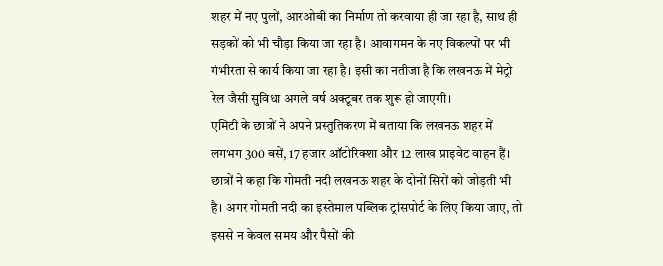शहर में नए पुलों, आरओबी का निर्माण तो करवाया ही जा रहा है, साथ ही सड़कों को भी चौड़ा किया जा रहा है। आवागमन के नए विकल्पों पर भी गंभीरता से कार्य किया जा रहा है। इसी का नतीजा है कि लखनऊ में मेट्रो रेल जैसी सुविधा अगले वर्ष अक्टूबर तक शुरू हो जाएगी।
एमिटी के छात्रों ने अपने प्रस्तुतिकरण में बताया कि लखनऊ शहर में लगभग 300 बसें, 17 हजार ऑटोरिक्शा और 12 लाख प्राइवेट वाहन हैं। छात्रों ने कहा कि गोमती नदी लखनऊ शहर के दोनों सिरों को जोड़ती भी है। अगर गोमती नदी का इस्तेमाल पब्लिक ट्रांसपोर्ट के लिए किया जाए, तो इससे न केवल समय और पैसों की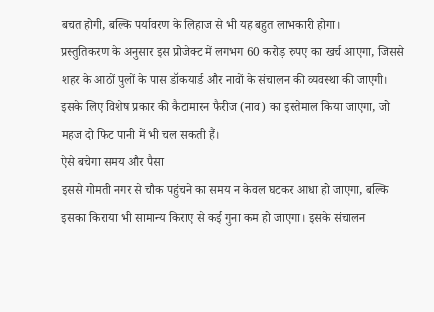बचत होगी, बल्कि पर्यावरण के लिहाज से भी यह बहुत लाभकारी होगा।
प्रस्तुतिकरण के अनुसार इस प्रोजेक्ट में लगभग 60 करोड़ रुपए का खर्च आएगा, जिससे शहर के आठों पुलों के पास डॉकयार्ड और नावों के संचालन की व्यवस्था की जाएगी। इसके लिए विशेष प्रकार की कैटामारन फैरीज (नाव) का इस्तेमाल किया जाएगा, जो महज दो फिट पानी में भी चल सकती हैं।
ऐसे बचेगा समय और पैसा
इससे गोमती नगर से चौक पहुंचने का समय न केवल घटकर आधा हो जाएगा, बल्कि इसका किराया भी सामान्य किराए से कई गुना कम हो जाएगा। इसके संचालन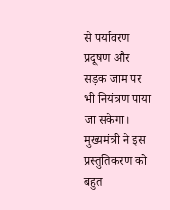से पर्यावरण प्रदूषण और सड़क जाम पर भी नियंत्रण पाया जा सकेगा।
मुख्यमंत्री ने इस प्रस्तुतिकरण को बहुत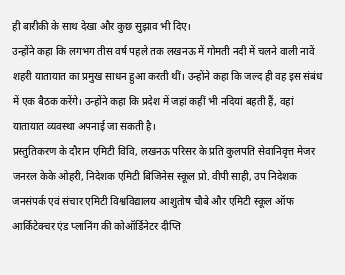ही बारीकी के साथ देखा और कुछ सुझाव भी दिए।
उन्होंने कहा कि लगभग तीस वर्ष पहले तक लखनऊ में गोमती नदी में चलने वाली नावें शहरी यातायात का प्रमुख साधन हुआ करती थीं। उन्होंने कहा कि जल्द ही वह इस संबंध में एक बैठक करेंगे। उन्होंने कहा कि प्रदेश में जहां कहीं भी नदियां बहती हैं, वहां यातायात व्यवस्था अपनाई जा सकती है।
प्रस्तुतिकरण के दौरान एमिटी विवि, लखनऊ परिसर के प्रति कुलपति सेवानिवृत्त मेजर जनरल केके ओहरी, निदेशक एमिटी बिजिनेस स्कूल प्रो. वीपी साही, उप निदेशक जनसंपर्क एवं संचार एमिटी विश्वविद्यालय आशुतोष चौबे और एमिटी स्कूल ऑफ आर्किटेक्चर एंड प्लानिंग की कोऑर्डिनेटर दीप्ति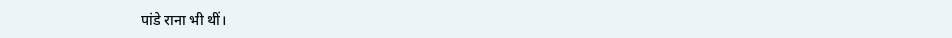पांडे राना भी थीं।